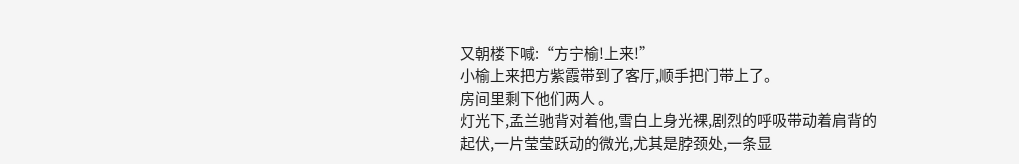又朝楼下喊:“方宁榆!上来!”
小榆上来把方紫霞带到了客厅,顺手把门带上了。
房间里剩下他们两人 。
灯光下,孟兰驰背对着他,雪白上身光裸,剧烈的呼吸带动着肩背的起伏,一片莹莹跃动的微光,尤其是脖颈处,一条显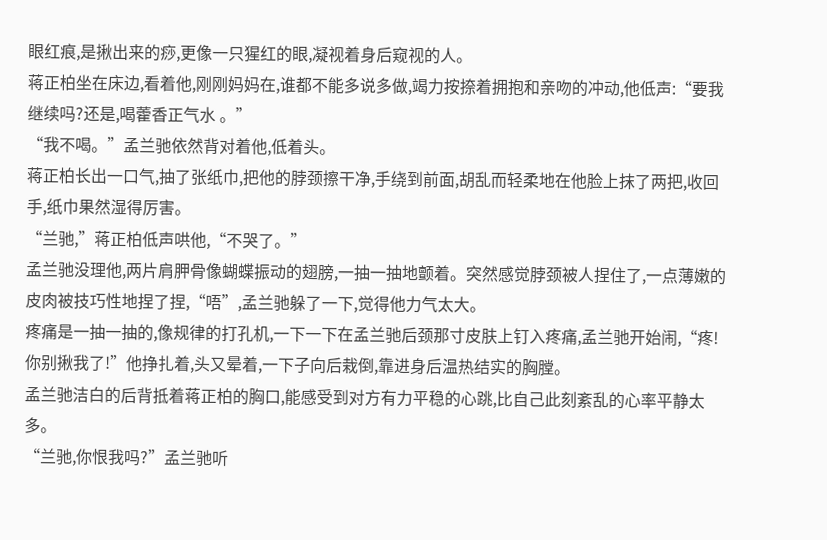眼红痕,是揪出来的痧,更像一只猩红的眼,凝视着身后窥视的人。
蒋正柏坐在床边,看着他,刚刚妈妈在,谁都不能多说多做,竭力按捺着拥抱和亲吻的冲动,他低声:“要我继续吗?还是,喝藿香正气水 。”
“我不喝。”孟兰驰依然背对着他,低着头。
蒋正柏长出一口气,抽了张纸巾,把他的脖颈擦干净,手绕到前面,胡乱而轻柔地在他脸上抹了两把,收回手,纸巾果然湿得厉害。
“兰驰,”蒋正柏低声哄他,“不哭了。”
孟兰驰没理他,两片肩胛骨像蝴蝶振动的翅膀,一抽一抽地颤着。突然感觉脖颈被人捏住了,一点薄嫩的皮肉被技巧性地捏了捏,“唔”,孟兰驰躲了一下,觉得他力气太大。
疼痛是一抽一抽的,像规律的打孔机,一下一下在孟兰驰后颈那寸皮肤上钉入疼痛,孟兰驰开始闹,“疼!你别揪我了!”他挣扎着,头又晕着,一下子向后栽倒,靠进身后温热结实的胸膛。
孟兰驰洁白的后背抵着蒋正柏的胸口,能感受到对方有力平稳的心跳,比自己此刻紊乱的心率平静太多。
“兰驰,你恨我吗?”孟兰驰听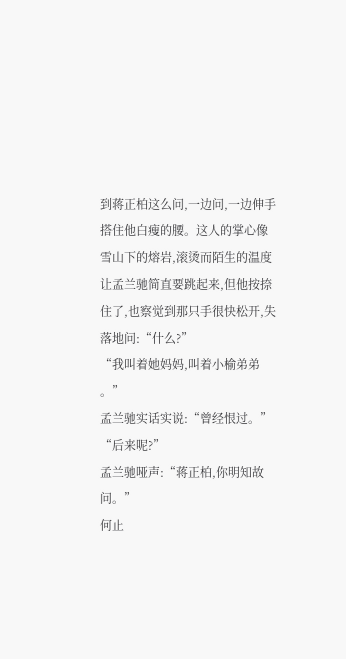到蒋正柏这么问,一边问,一边伸手搭住他白瘦的腰。这人的掌心像雪山下的熔岩,滚烫而陌生的温度让孟兰驰简直要跳起来,但他按捺住了,也察觉到那只手很快松开,失落地问:“什么?”
“我叫着她妈妈,叫着小榆弟弟 。”
孟兰驰实话实说:“曾经恨过。”
“后来呢?”
孟兰驰哑声:“蒋正柏,你明知故问。”
何止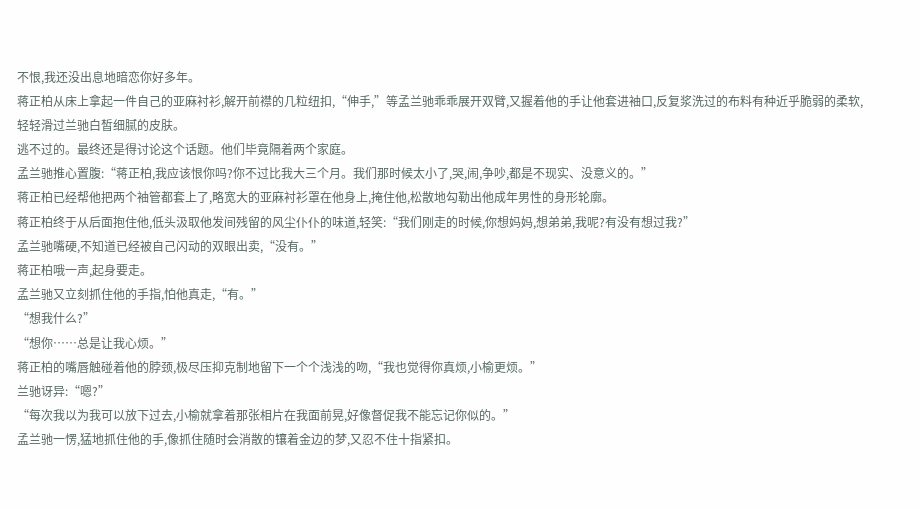不恨,我还没出息地暗恋你好多年。
蒋正柏从床上拿起一件自己的亚麻衬衫,解开前襟的几粒纽扣,“伸手,”等孟兰驰乖乖展开双臂,又握着他的手让他套进袖口,反复浆洗过的布料有种近乎脆弱的柔软,轻轻滑过兰驰白皙细腻的皮肤。
逃不过的。最终还是得讨论这个话题。他们毕竟隔着两个家庭。
孟兰驰推心置腹:“蒋正柏,我应该恨你吗?你不过比我大三个月。我们那时候太小了,哭,闹,争吵,都是不现实、没意义的。”
蒋正柏已经帮他把两个袖管都套上了,略宽大的亚麻衬衫罩在他身上,掩住他,松散地勾勒出他成年男性的身形轮廓。
蒋正柏终于从后面抱住他,低头汲取他发间残留的风尘仆仆的味道,轻笑:“我们刚走的时候,你想妈妈,想弟弟,我呢?有没有想过我?”
孟兰驰嘴硬,不知道已经被自己闪动的双眼出卖,“没有。”
蒋正柏哦一声,起身要走。
孟兰驰又立刻抓住他的手指,怕他真走,“有。”
“想我什么?”
“想你……总是让我心烦。”
蒋正柏的嘴唇触碰着他的脖颈,极尽压抑克制地留下一个个浅浅的吻,“我也觉得你真烦,小榆更烦。”
兰驰讶异:“嗯?”
“每次我以为我可以放下过去,小榆就拿着那张相片在我面前晃,好像督促我不能忘记你似的。”
孟兰驰一愣,猛地抓住他的手,像抓住随时会消散的镶着金边的梦,又忍不住十指紧扣。